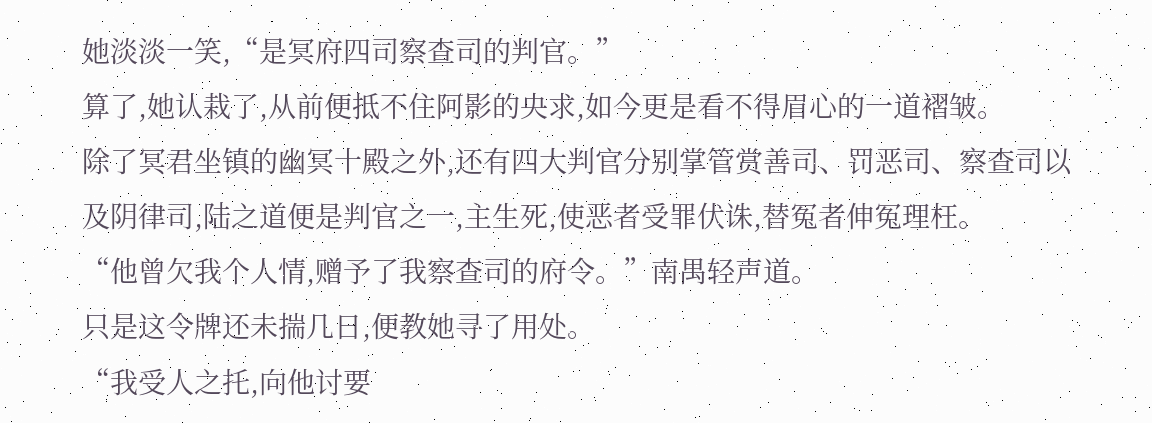她淡淡一笑,“是冥府四司察查司的判官。”
算了,她认栽了,从前便抵不住阿影的央求,如今更是看不得眉心的一道褶皱。
除了冥君坐镇的幽冥十殿之外,还有四大判官分别掌管赏善司、罚恶司、察查司以及阴律司,陆之道便是判官之一,主生死,使恶者受罪伏诛,替冤者伸冤理枉。
“他曾欠我个人情,赠予了我察查司的府令。”南禺轻声道。
只是这令牌还未揣几日,便教她寻了用处。
“我受人之托,向他讨要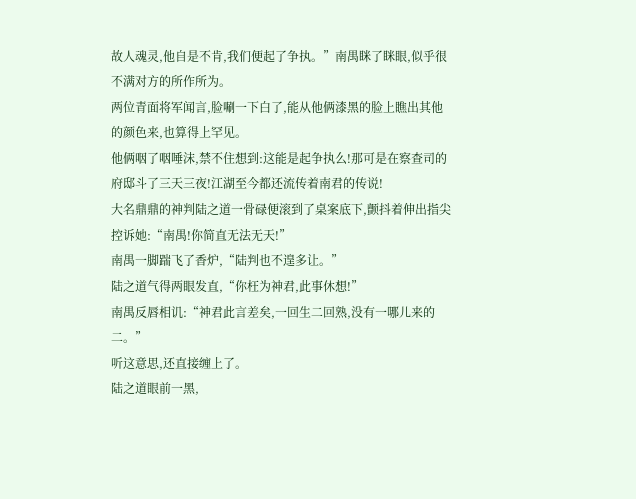故人魂灵,他自是不肯,我们便起了争执。”南禺眯了眯眼,似乎很不满对方的所作所为。
两位青面将军闻言,脸唰一下白了,能从他俩漆黑的脸上瞧出其他的颜色来,也算得上罕见。
他俩咽了咽唾沫,禁不住想到:这能是起争执么!那可是在察查司的府邸斗了三天三夜!江湖至今都还流传着南君的传说!
大名鼎鼎的神判陆之道一骨碌便滚到了桌案底下,颤抖着伸出指尖控诉她:“南禺!你简直无法无天!”
南禺一脚踹飞了香炉,“陆判也不遑多让。”
陆之道气得两眼发直,“你枉为神君,此事休想!”
南禺反唇相讥:“神君此言差矣,一回生二回熟,没有一哪儿来的二。”
听这意思,还直接缠上了。
陆之道眼前一黑,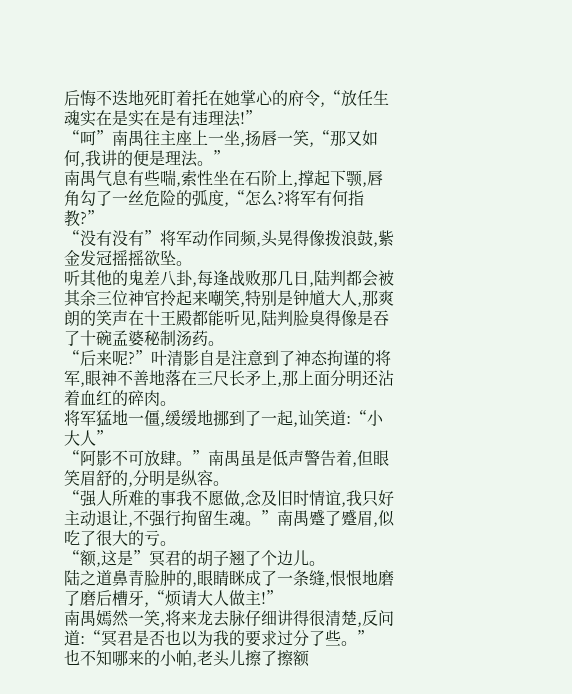后悔不迭地死盯着托在她掌心的府令,“放任生魂实在是实在是有违理法!”
“呵”南禺往主座上一坐,扬唇一笑,“那又如何,我讲的便是理法。”
南禺气息有些喘,索性坐在石阶上,撑起下颚,唇角勾了一丝危险的弧度,“怎么?将军有何指教?”
“没有没有”将军动作同频,头晃得像拨浪鼓,紫金发冠摇摇欲坠。
听其他的鬼差八卦,每逢战败那几日,陆判都会被其余三位神官拎起来嘲笑,特别是钟馗大人,那爽朗的笑声在十王殿都能听见,陆判脸臭得像是吞了十碗孟婆秘制汤药。
“后来呢?”叶清影自是注意到了神态拘谨的将军,眼神不善地落在三尺长矛上,那上面分明还沾着血红的碎肉。
将军猛地一僵,缓缓地挪到了一起,讪笑道:“小大人”
“阿影不可放肆。”南禺虽是低声警告着,但眼笑眉舒的,分明是纵容。
“强人所难的事我不愿做,念及旧时情谊,我只好主动退让,不强行拘留生魂。”南禺蹙了蹙眉,似吃了很大的亏。
“额,这是”冥君的胡子翘了个边儿。
陆之道鼻青脸肿的,眼睛眯成了一条缝,恨恨地磨了磨后槽牙,“烦请大人做主!”
南禺嫣然一笑,将来龙去脉仔细讲得很清楚,反问道:“冥君是否也以为我的要求过分了些。”
也不知哪来的小帕,老头儿擦了擦额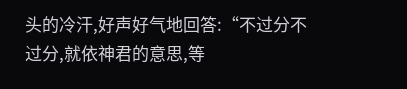头的冷汗,好声好气地回答:“不过分不过分,就依神君的意思,等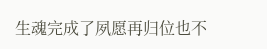生魂完成了夙愿再归位也不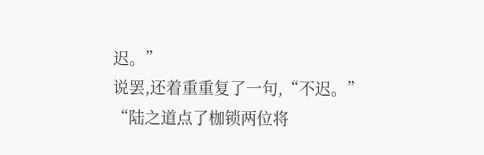迟。”
说罢,还着重重复了一句,“不迟。”
“陆之道点了枷锁两位将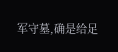军守墓,确是给足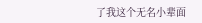了我这个无名小辈面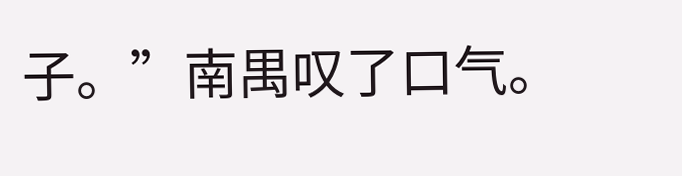子。”南禺叹了口气。